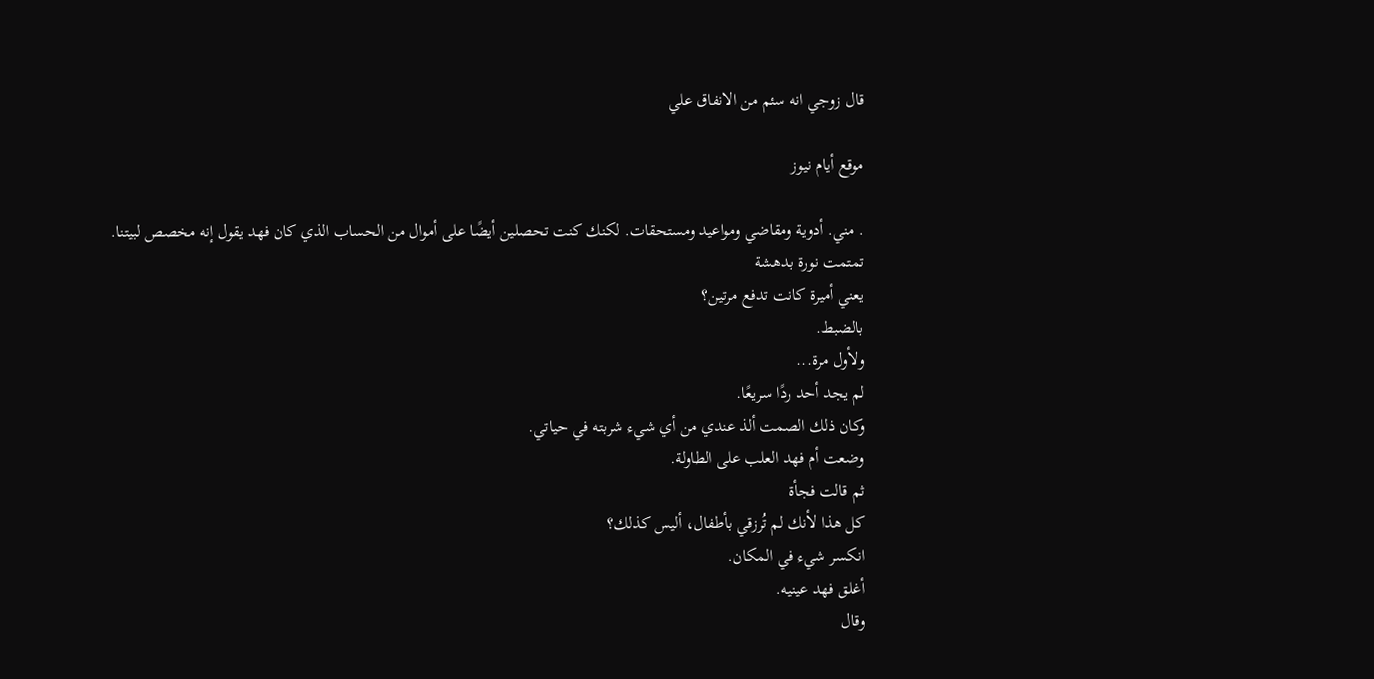قال زوجي انه سئم من الانفاق علي

موقع أيام نيوز

. مني. أدوية ومقاضي ومواعيد ومستحقات. لكنك كنت تحصلين أيضًا على أموال من الحساب الذي كان فهد يقول إنه مخصص لبيتنا.
تمتمت نورة بدهشة
يعني أميرة كانت تدفع مرتين؟
بالضبط.
ولأول مرة...
لم يجد أحد ردًا سريعًا.
وكان ذلك الصمت ألذ عندي من أي شيء شربته في حياتي.
وضعت أم فهد العلب على الطاولة.
ثم قالت فجأة
كل هذا لأنك لم تُرزقي بأطفال، أليس كذلك؟
انكسر شيء في المكان.
أغلق فهد عينيه.
وقال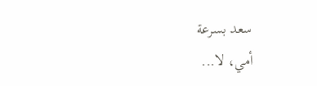سعد بسرعة
أمي، لا...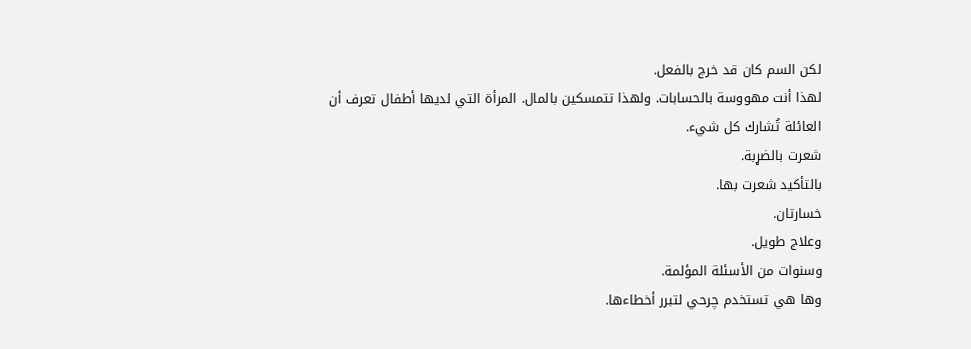لكن السم كان قد خرج بالفعل.
لهذا أنت مهووسة بالحسابات. ولهذا تتمسكين بالمال. المرأة التي لديها أطفال تعرف أن العائلة تُشارك كل شيء.
شعرت بالضړبة.
بالتأكيد شعرت بها.
خسارتان.
وعلاج طويل.
وسنوات من الأسئلة المؤلمة.
وها هي تستخدم چرحي لتبرر أخطاءها.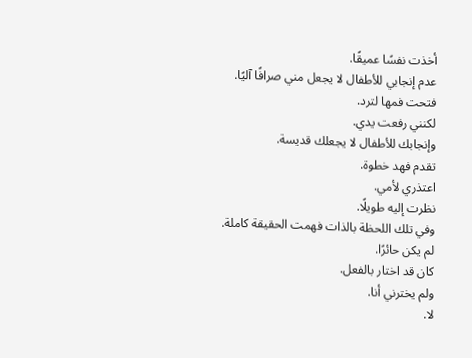أخذت نفسًا عميقًا.
عدم إنجابي للأطفال لا يجعل مني صرافًا آليًا.
فتحت فمها لترد.
لكنني رفعت يدي.
وإنجابك للأطفال لا يجعلك قديسة.
تقدم فهد خطوة.
اعتذري لأمي.
نظرت إليه طويلًا.
وفي تلك اللحظة بالذات فهمت الحقيقة كاملة.
لم يكن حائرًا.
كان قد اختار بالفعل.
ولم يخترني أنا.
لا.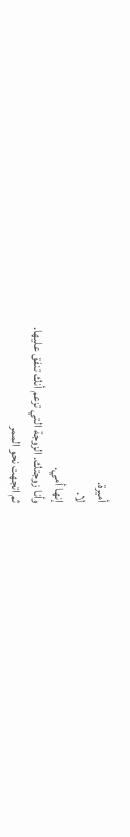أميرة.
لا.
إنها أمي.
وأنا زوجتك. الزوجة التي تزعم أنك تنفق عليها.
ثم اتجهت نحو الممر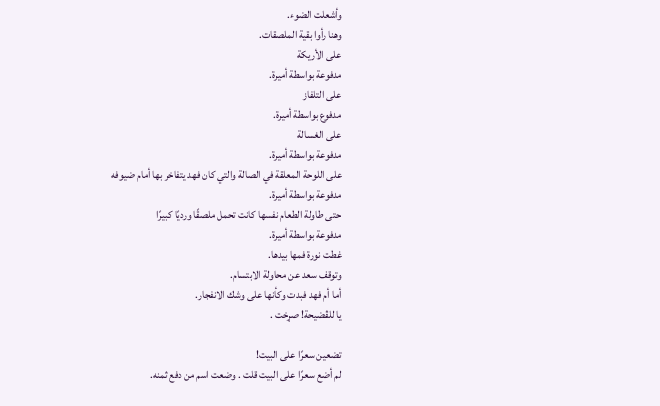وأشعلت الضوء.
وهنا رأوا بقية الملصقات.
على الأريكة
مدفوعة بواسطة أميرة.
على التلفاز
مدفوع بواسطة أميرة.
على الغسالة
مدفوعة بواسطة أميرة.
على اللوحة المعلقة في الصالة والتي كان فهد يتفاخر بها أمام ضيوفه
مدفوعة بواسطة أميرة.
حتى طاولة الطعام نفسها كانت تحمل ملصقًا ورديًا كبيرًا
مدفوعة بواسطة أميرة.
غطت نورة فمها بيدها.
وتوقف سعد عن محاولة الابتسام.
أما أم فهد فبدت وكأنها على وشك الانفجار.
يا للڤضيحة! صړخت .

تضعين سعرًا على البيت!
لم أضع سعرًا على البيت قلت . وضعت اسم من دفع ثمنه.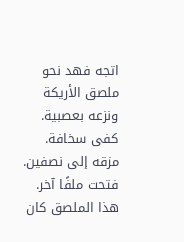اتجه فهد نحو ملصق الأريكة ونزعه بعصبية.
كفى سخافة.
مزقه إلى نصفين.
فتحت ملفًا آخر.
هذا الملصق كان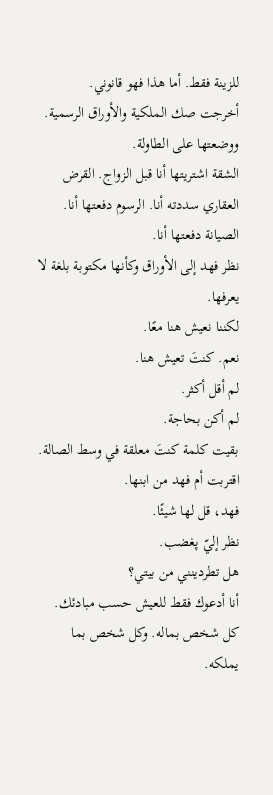للزينة فقط. أما هذا فهو قانوني.
أخرجت صك الملكية والأوراق الرسمية.
ووضعتها على الطاولة.
الشقة اشتريتها أنا قبل الزواج. القرض العقاري سددته أنا. الرسوم دفعتها أنا. الصيانة دفعتها أنا.
نظر فهد إلى الأوراق وكأنها مكتوبة بلغة لا يعرفها.
لكننا نعيش هنا معًا.
نعم. كنتَ تعيش هنا.
لم أقل أكثر.
لم أكن بحاجة.
بقيت كلمة كنتَ معلقة في وسط الصالة.
اقتربت أم فهد من ابنها.
فهد، قل لها شيئًا.
نظر إليّ پغضب.
هل تطردينني من بيتي؟
أنا أدعوك فقط للعيش حسب مبادئك. كل شخص بماله. وكل شخص بما يملكه.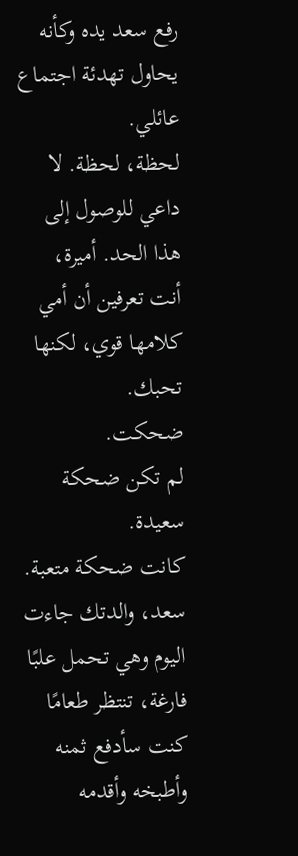رفع سعد يده وكأنه يحاول تهدئة اجتماع عائلي.
لحظة، لحظة. لا داعي للوصول إلى هذا الحد. أميرة، أنت تعرفين أن أمي كلامها قوي، لكنها تحبك.
ضحكت.
لم تكن ضحكة سعيدة.
كانت ضحكة متعبة.
سعد، والدتك جاءت اليوم وهي تحمل علبًا فارغة، تنتظر طعامًا كنت سأدفع ثمنه وأطبخه وأقدمه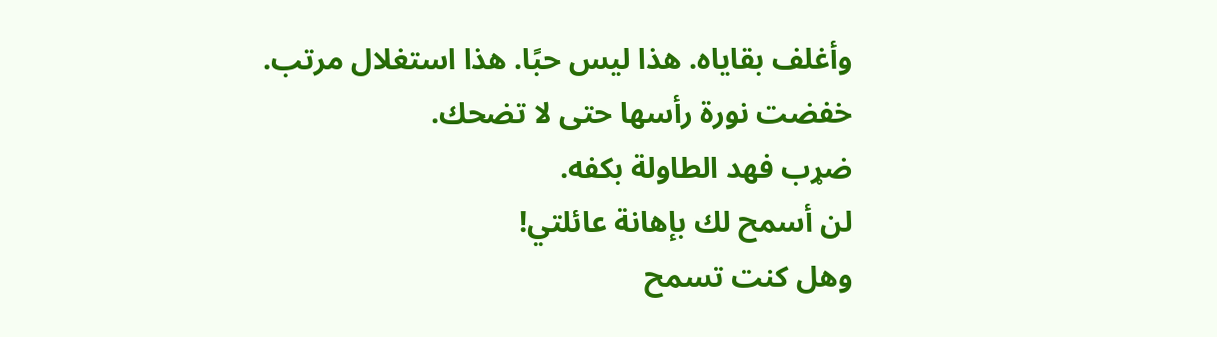وأغلف بقاياه. هذا ليس حبًا. هذا استغلال مرتب.
خفضت نورة رأسها حتى لا تضحك.
ضړب فهد الطاولة بكفه.
لن أسمح لك بإهانة عائلتي!
وهل كنت تسمح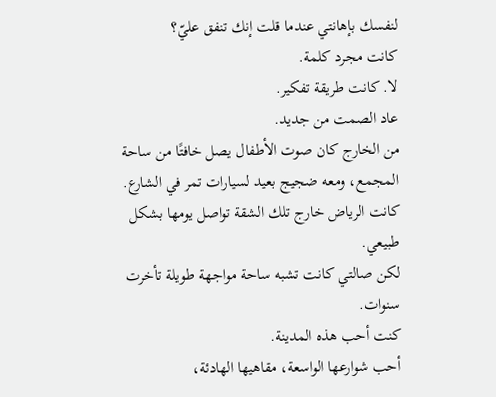لنفسك بإهانتي عندما قلت إنك تنفق عليّ؟
كانت مجرد كلمة.
لا. كانت طريقة تفكير.
عاد الصمت من جديد.
من الخارج كان صوت الأطفال يصل خافتًا من ساحة المجمع، ومعه ضجيج بعيد لسيارات تمر في الشارع.
كانت الرياض خارج تلك الشقة تواصل يومها بشكل طبيعي.
لكن صالتي كانت تشبه ساحة مواجهة طويلة تأخرت سنوات.
كنت أحب هذه المدينة.
أحب شوارعها الواسعة، مقاهيها الهادئة،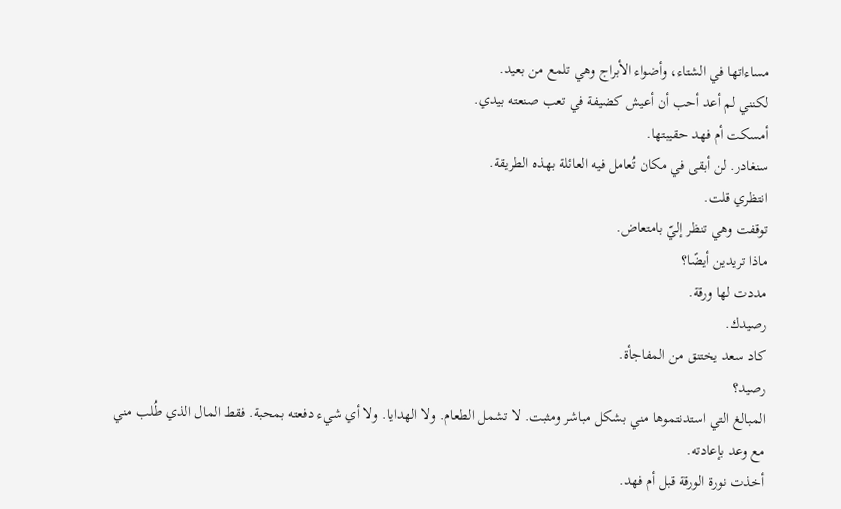مساءاتها في الشتاء، وأضواء الأبراج وهي تلمع من بعيد.
لكنني لم أعد أحب أن أعيش كضيفة في تعب صنعته بيدي.
أمسكت أم فهد حقيبتها.
سنغادر. لن أبقى في مكان تُعامل فيه العائلة بهذه الطريقة.
انتظري قلت.
توقفت وهي تنظر إليّ بامتعاض.
ماذا تريدين أيضًا؟
مددت لها ورقة.
رصيدك.
كاد سعد يختنق من المفاجأة.
رصيد؟
المبالغ التي استدنتموها مني بشكل مباشر ومثبت. لا تشمل الطعام. ولا الهدايا. ولا أي شيء دفعته بمحبة. فقط المال الذي طُلب مني مع وعد بإعادته.
أخذت نورة الورقة قبل أم فهد.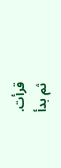قرأت.
ثم بدأ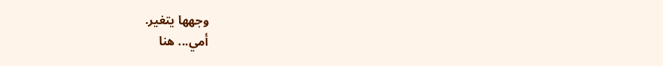وجهها يتغير.
أمي... هنا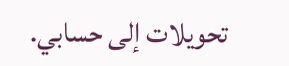تحويلات إلى حسابي.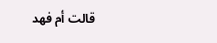قالت أم فهد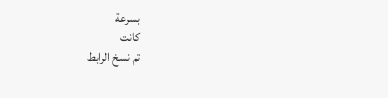بسرعة
كانت
تم نسخ الرابط